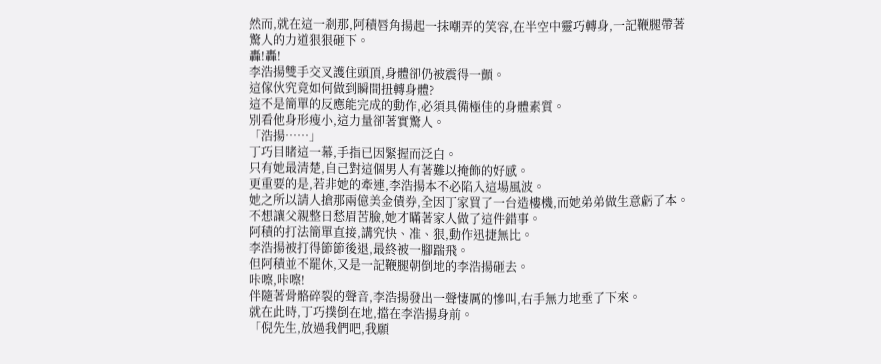然而,就在這一剎那,阿積唇角揚起一抹嘲弄的笑容,在半空中靈巧轉身,一記鞭腿帶著驚人的力道狠狠砸下。
轟!轟!
李浩揚雙手交叉護住頭頂,身體卻仍被震得一顫。
這傢伙究竟如何做到瞬間扭轉身體?
這不是簡單的反應能完成的動作,必須具備極佳的身體素質。
別看他身形瘦小,這力量卻著實驚人。
「浩揚……」
丁巧目睹這一幕,手指已因緊握而泛白。
只有她最清楚,自己對這個男人有著難以掩飾的好感。
更重要的是,若非她的牽連,李浩揚本不必陷入這場風波。
她之所以請人搶那兩億美金債券,全因丁家買了一台造樓機,而她弟弟做生意虧了本。
不想讓父親整日愁眉苦臉,她才瞞著家人做了這件錯事。
阿積的打法簡單直接,講究快、准、狠,動作迅捷無比。
李浩揚被打得節節後退,最終被一腳踹飛。
但阿積並不罷休,又是一記鞭腿朝倒地的李浩揚砸去。
咔嚓,咔嚓!
伴隨著骨骼碎裂的聲音,李浩揚發出一聲悽厲的慘叫,右手無力地垂了下來。
就在此時,丁巧撲倒在地,擋在李浩揚身前。
「倪先生,放過我們吧,我願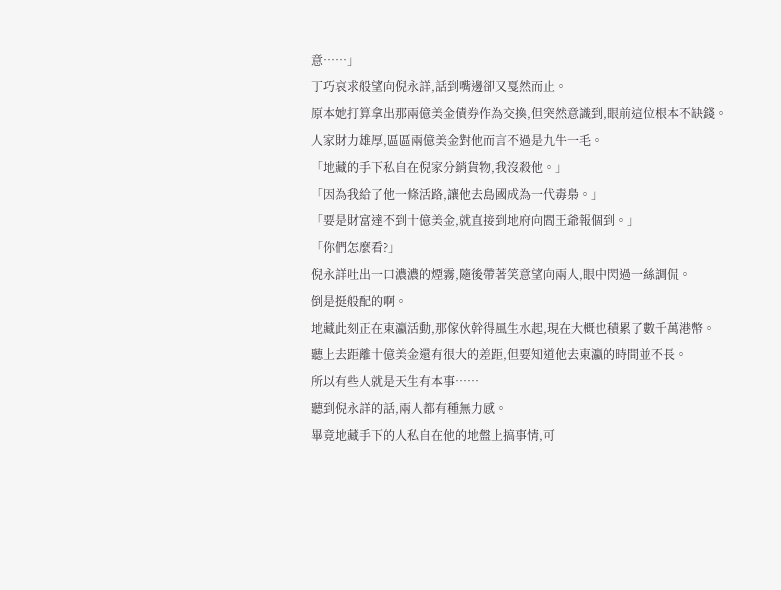意……」
丁巧哀求般望向倪永詳,話到嘴邊卻又戛然而止。
原本她打算拿出那兩億美金債券作為交換,但突然意識到,眼前這位根本不缺錢。
人家財力雄厚,區區兩億美金對他而言不過是九牛一毛。
「地藏的手下私自在倪家分銷貨物,我沒殺他。」
「因為我給了他一條活路,讓他去島國成為一代毒梟。」
「要是財富達不到十億美金,就直接到地府向閻王爺報個到。」
「你們怎麼看?」
倪永詳吐出一口濃濃的煙霧,隨後帶著笑意望向兩人,眼中閃過一絲調侃。
倒是挺般配的啊。
地藏此刻正在東瀛活動,那傢伙幹得風生水起,現在大概也積累了數千萬港幣。
聽上去距離十億美金還有很大的差距,但要知道他去東瀛的時間並不長。
所以有些人就是天生有本事……
聽到倪永詳的話,兩人都有種無力感。
畢竟地藏手下的人私自在他的地盤上搞事情,可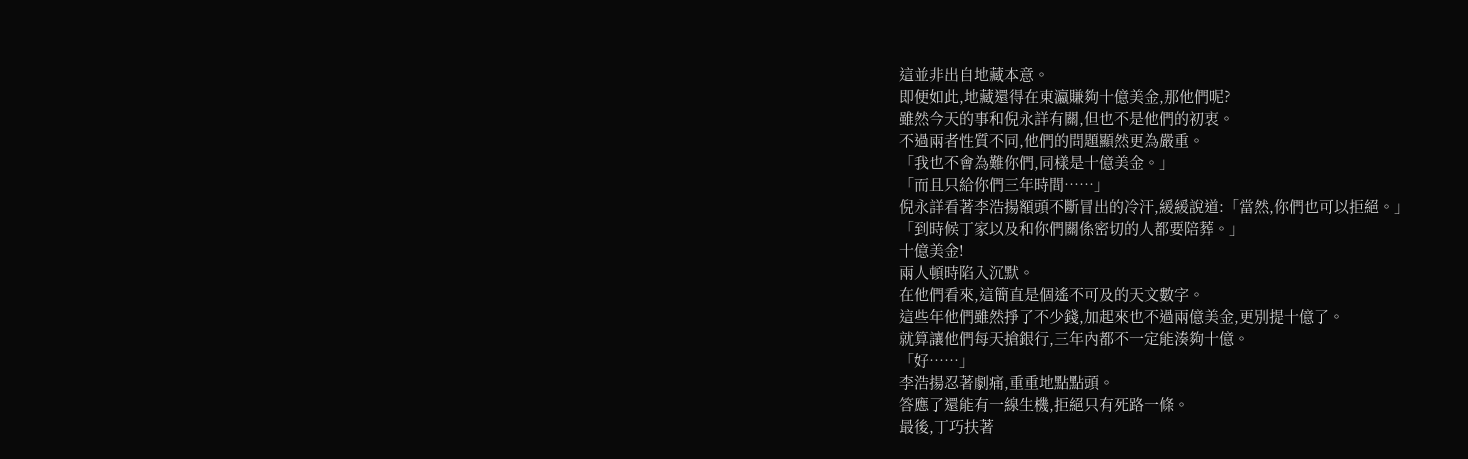這並非出自地藏本意。
即便如此,地藏還得在東瀛賺夠十億美金,那他們呢?
雖然今天的事和倪永詳有關,但也不是他們的初衷。
不過兩者性質不同,他們的問題顯然更為嚴重。
「我也不會為難你們,同樣是十億美金。」
「而且只給你們三年時間……」
倪永詳看著李浩揚額頭不斷冒出的冷汗,緩緩說道:「當然,你們也可以拒絕。」
「到時候丁家以及和你們關係密切的人都要陪葬。」
十億美金!
兩人頓時陷入沉默。
在他們看來,這簡直是個遙不可及的天文數字。
這些年他們雖然掙了不少錢,加起來也不過兩億美金,更別提十億了。
就算讓他們每天搶銀行,三年內都不一定能湊夠十億。
「好……」
李浩揚忍著劇痛,重重地點點頭。
答應了還能有一線生機,拒絕只有死路一條。
最後,丁巧扶著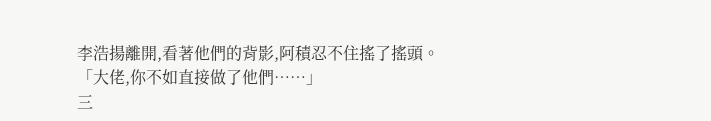李浩揚離開,看著他們的背影,阿積忍不住搖了搖頭。
「大佬,你不如直接做了他們……」
三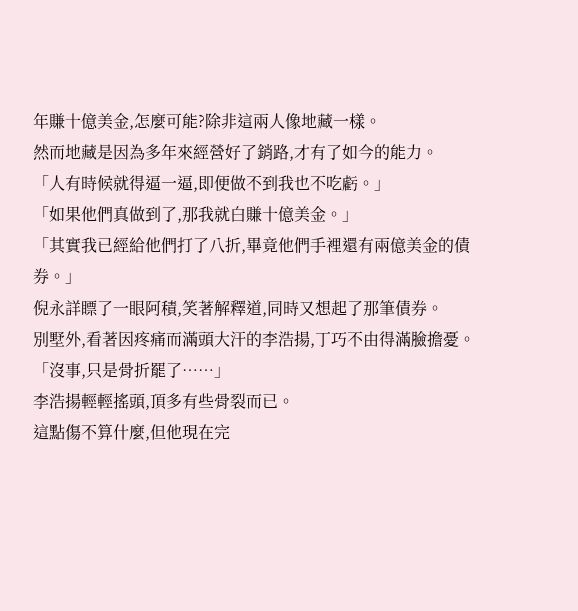年賺十億美金,怎麼可能?除非這兩人像地藏一樣。
然而地藏是因為多年來經營好了銷路,才有了如今的能力。
「人有時候就得逼一逼,即便做不到我也不吃虧。」
「如果他們真做到了,那我就白賺十億美金。」
「其實我已經給他們打了八折,畢竟他們手裡還有兩億美金的債券。」
倪永詳瞟了一眼阿積,笑著解釋道,同時又想起了那筆債券。
別墅外,看著因疼痛而滿頭大汗的李浩揚,丁巧不由得滿臉擔憂。
「沒事,只是骨折罷了……」
李浩揚輕輕搖頭,頂多有些骨裂而已。
這點傷不算什麼,但他現在完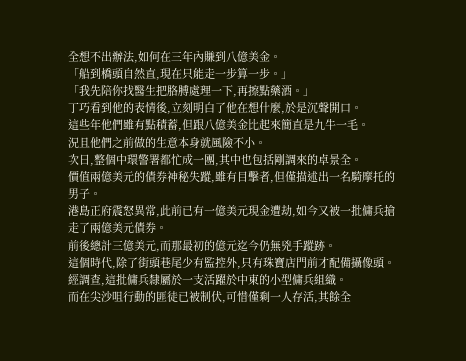全想不出辦法,如何在三年內賺到八億美金。
「船到橋頭自然直,現在只能走一步算一步。」
「我先陪你找醫生把胳膊處理一下,再擦點藥酒。」
丁巧看到他的表情後,立刻明白了他在想什麼,於是沉聲開口。
這些年他們雖有點積蓄,但跟八億美金比起來簡直是九牛一毛。
況且他們之前做的生意本身就風險不小。
次日,整個中環警署都忙成一團,其中也包括剛調來的卓景全。
價值兩億美元的債券神秘失蹤,雖有目擊者,但僅描述出一名騎摩托的男子。
港島正府震怒異常,此前已有一億美元現金遭劫,如今又被一批傭兵搶走了兩億美元債券。
前後總計三億美元,而那最初的億元迄今仍無兇手蹤跡。
這個時代,除了街頭巷尾少有監控外,只有珠寶店門前才配備攝像頭。
經調查,這批傭兵隸屬於一支活躍於中東的小型傭兵組織。
而在尖沙咀行動的匪徒已被制伏,可惜僅剩一人存活,其餘全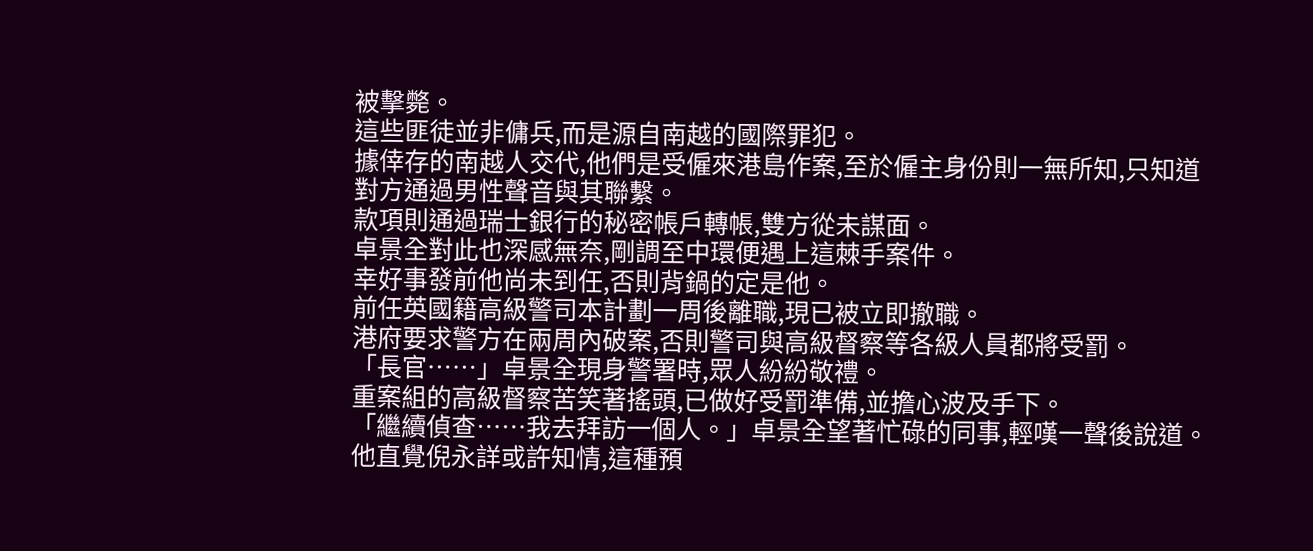被擊斃。
這些匪徒並非傭兵,而是源自南越的國際罪犯。
據倖存的南越人交代,他們是受僱來港島作案,至於僱主身份則一無所知,只知道對方通過男性聲音與其聯繫。
款項則通過瑞士銀行的秘密帳戶轉帳,雙方從未謀面。
卓景全對此也深感無奈,剛調至中環便遇上這棘手案件。
幸好事發前他尚未到任,否則背鍋的定是他。
前任英國籍高級警司本計劃一周後離職,現已被立即撤職。
港府要求警方在兩周內破案,否則警司與高級督察等各級人員都將受罰。
「長官……」卓景全現身警署時,眾人紛紛敬禮。
重案組的高級督察苦笑著搖頭,已做好受罰準備,並擔心波及手下。
「繼續偵查……我去拜訪一個人。」卓景全望著忙碌的同事,輕嘆一聲後說道。
他直覺倪永詳或許知情,這種預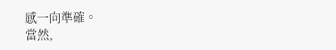感一向準確。
當然,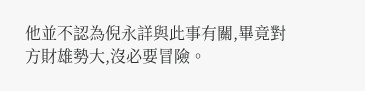他並不認為倪永詳與此事有關,畢竟對方財雄勢大,沒必要冒險。